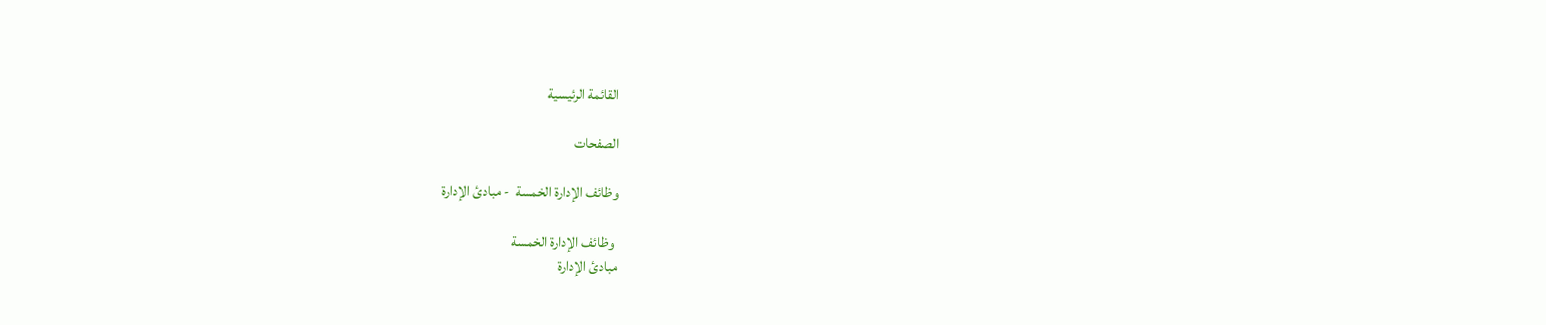القائمة الرئيسية

الصفحات

وظائف الإدارة الخمسة  - مبادئ الإدارة

 وظائف الإدارة الخمسة
مبادئ الإدارة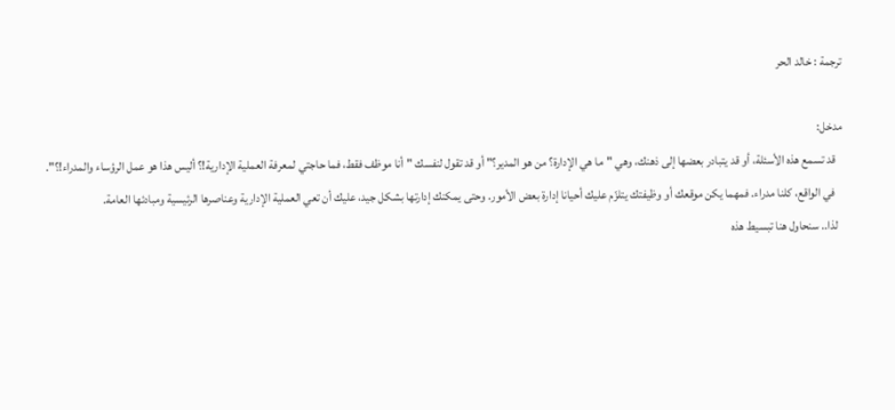ترجمة : خالد الحر

مدخل:
   قد تسمع ھذه الأسئلة، أو قد يتبادر بعضھا إلى ذھنك، وھي "ما ھي الإدارة؟ من ھو المدير؟" أو قد تقول لنفسك "أنا موظف فقط، فما حاجتي لمعرفة العملية الإدارية!؟ أليس ھذا ھو عمل الرؤساء والمدراء!؟".
   في الواقع، كلنا مدراء. فمھما يكن موقعك أو وظيفتك يتلزّم عليك أحيانا إدارة بعض الأمور. وحتى يمكنك إدارتھا بشكل جيد، عليك أن تعي العملية الإدارية وعناصرھا الرئيسية ومبادئھا العامة.
  لذا.. سنحاول ھنا تبسيط ھذه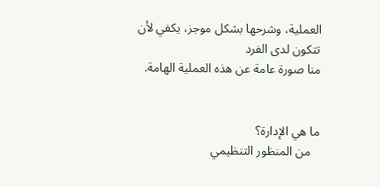العملية، وشرحھا بشكل موجز، يكفي لأن تتكون لدى الفرد
منا صورة عامة عن ھذه العملية الھامة.


ما ھي الإدارة؟
   من المنظور التنظيمي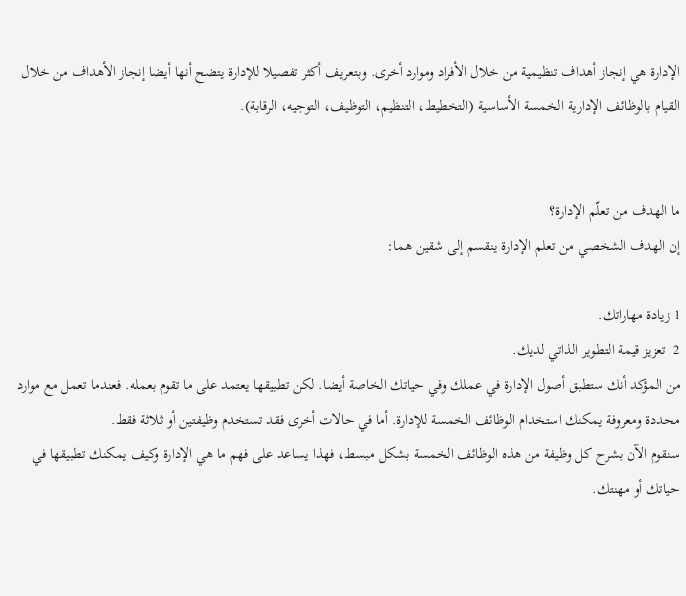الإدارة ھي إنجاز أھداف تنظيمية من خلال الأفراد وموارد أخرى. وبتعريف أكثر تفصيلا للإدارة يتضح أنھا أيضا إنجاز الأھداف من خلال القيام بالوظائف الإدارية الخمسة الأساسية (التخطيط، التنظيم، التوظيف، التوجيه، الرقابة).


ما الھدف من تعلّم الإدارة؟
إن الھدف الشخصي من تعلم الإدارة ينقسم إلى شقين ھما:

1 زيادة مھاراتك.
2  تعزيز قيمة التطوير الذاتي لديك.
من المؤكد أنك ستطبق أصول الإدارة في عملك وفي حياتك الخاصة أيضا. لكن تطبيقھا يعتمد على ما تقوم بعمله. فعندما تعمل مع موارد محددة ومعروفة يمكنك استخدام الوظائف الخمسة للإدارة. أما في حالات أخرى فقد تستخدم وظيفتين أو ثلاثة فقط.
سنقوم الآن بشرح كل وظيفة من ھذه الوظائف الخمسة بشكل مبسط، فھذا يساعد على فھم ما ھي الإدارة وكيف يمكنك تطبيقھا في حياتك أو مھنتك.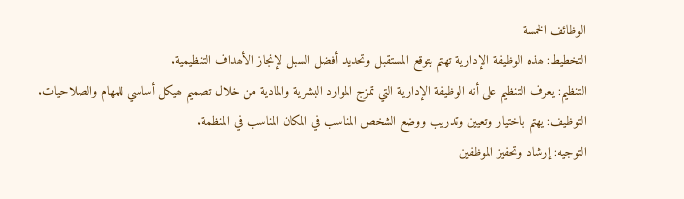الوظائف الخمسة
التخطيط: ھذه الوظيفة الإدارية تھتم بتوقع المستقبل وتحديد أفضل السبل لإنجاز الأھداف التنظيمية.
التنظيم: يعرف التنظيم على أنه الوظيفة الإدارية التي تمزج الموارد البشرية والمادية من خلال تصميم ھيكل أساسي للمھام والصلاحيات.
التوظيف: يھتم باختيار وتعيين وتدريب ووضع الشخص المناسب في المكان المناسب في المنظمة.
التوجيه: إرشاد وتحفيز الموظفين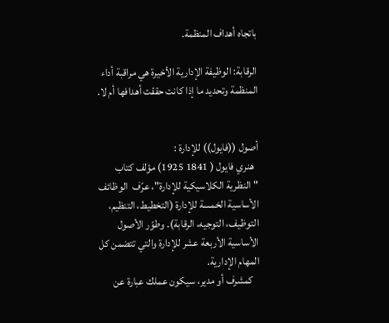باتجاه أھداف المنظمة.

الرقابة: الوظيفة الإدارية الأخيرة ھي مراقبة أداء المنظمة وتحديد ما إذا كانت حققت أھدافھا أم لا.


أصول ((فايول)) للإدارة :
  ھنري فايول ( 1841 1925) مؤلف كتاب "النظرية الكلاسيكية للإدارة"، عرّف  الوظائف الأساسية الخمسة للإدارة (التخطيط، التنظيم، التوظيف، التوجيه، الرقابة). وطوّر الأصول الأساسية الأربعة عشر للإدارة والتي تتضمن كل المھام الإدارية.
   كمشرف أو مدير، سيكون عملك عبارة عن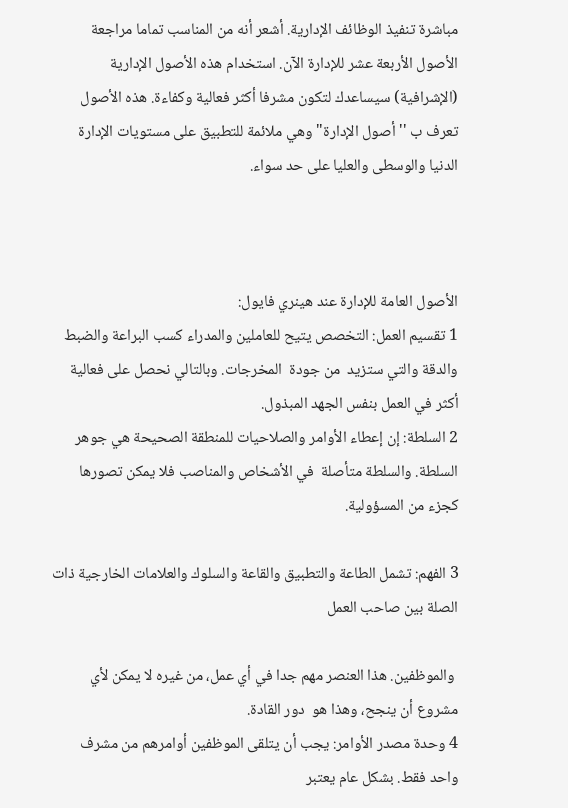مباشرة تنفيذ الوظائف الإدارية. أشعر أنه من المناسب تماما مراجعة الأصول الأربعة عشر للإدارة الآن. استخدام ھذه الأصول الإدارية (الإشرافية) سيساعدك لتكون مشرفا أكثر فعالية وكفاءة. ھذه الأصول تعرف ب '' أصول الإدارة" وھي ملائمة للتطبيق على مستويات الإدارة الدنيا والوسطى والعليا على حد سواء.



الأصول العامة للإدارة عند ھينري فايول:
1 تقسيم العمل: التخصص يتيح للعاملين والمدراء كسب البراعة والضبط والدقة والتي ستزيد  من جودة  المخرجات. وبالتالي نحصل على فعالية أكثر في العمل بنفس الجھد المبذول.
2 السلطة: إن إعطاء الأوامر والصلاحيات للمنطقة الصحيحة ھي جوھر السلطة. والسلطة متأصلة  في الأشخاص والمناصب فلا يمكن تصورھا كجزء من المسؤولية.

3 الفھم: تشمل الطاعة والتطبيق والقاعة والسلوك والعلامات الخارجية ذات الصلة بين صاحب العمل

 والموظفين. ھذا العنصر مھم جدا في أي عمل، من غيره لا يمكن لأي مشروع أن ينجح، وھذا ھو  دور القادة.
4 وحدة مصدر الأوامر: يجب أن يتلقى الموظفين أوامرھم من مشرف واحد فقط. بشكل عام يعتبر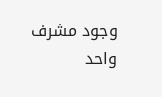وجود مشرف واحد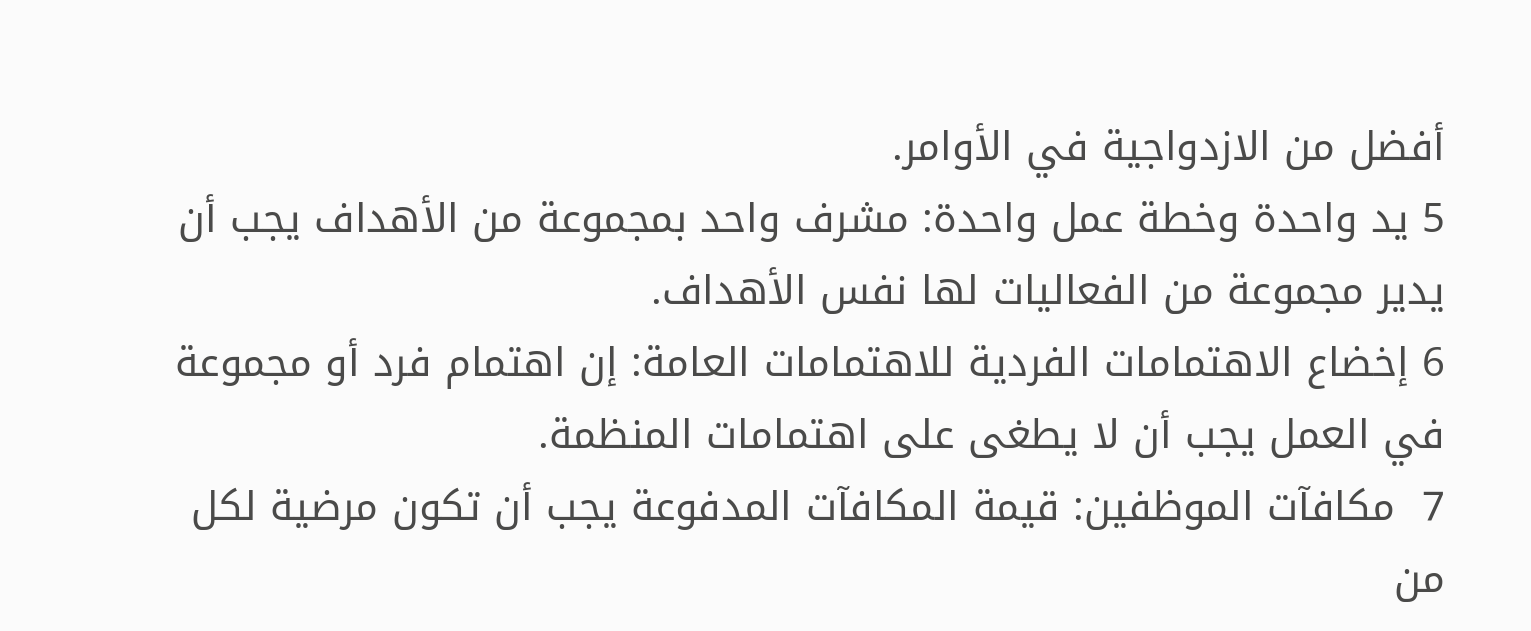أفضل من الازدواجية في الأوامر.
5 يد واحدة وخطة عمل واحدة: مشرف واحد بمجموعة من الأھداف يجب أن يدير مجموعة من الفعاليات لھا نفس الأھداف.
6 إخضاع الاھتمامات الفردية للاھتمامات العامة: إن اھتمام فرد أو مجموعة في العمل يجب أن لا يطغى على اھتمامات المنظمة.
7  مكافآت الموظفين: قيمة المكافآت المدفوعة يجب أن تكون مرضية لكل من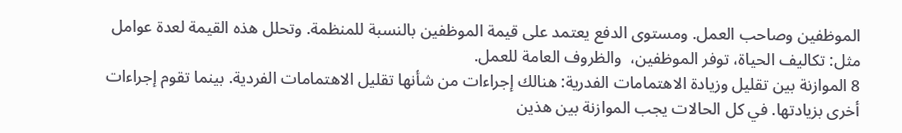الموظفين وصاحب العمل. ومستوى الدفع يعتمد على قيمة الموظفين بالنسبة للمنظمة. وتحلل ھذه القيمة لعدة عوامل مثل: تكاليف الحياة، توفر الموظفين،  والظروف العامة للعمل.
8 الموازنة بين تقليل وزيادة الاھتمامات الفدرية: ھنالك إجراءات من شأنھا تقليل الاھتمامات الفردية. بينما تقوم إجراءات أخرى بزيادتھا. في كل الحالات يجب الموازنة بين ھذين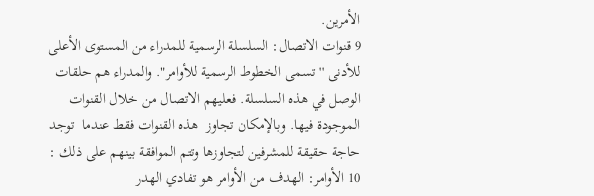الأمرين.
9 قنوات الاتصال: السلسلة الرسمية للمدراء من المستوى الأعلى للأدنى '' تسمى الخطوط الرسمية للأوامر". والمدراء ھم حلقات الوصل في ھذه السلسلة. فعليھم الاتصال من خلال القنوات الموجودة فيھا. وبالإمكان تجاوز  ھذه القنوات فقط عندما  توجد حاجة حقيقة للمشرفين لتجاوزھا وتتم الموافقة بينھم على ذلك :
10 الأوامر: الھدف من الأوامر ھو تفادي الھدر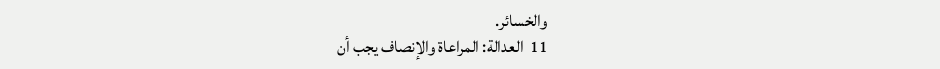والخسائر.
11  العدالة: المراعاة والإنصاف يجب أن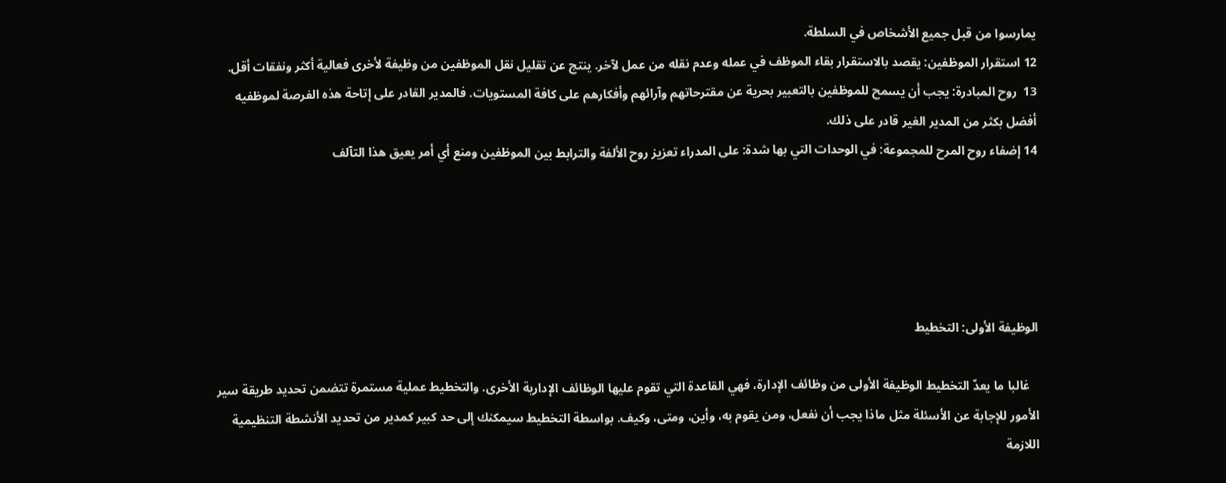يمارسوا من قبل جميع الأشخاص في السلطة.
12 استقرار الموظفين: يقصد بالاستقرار بقاء الموظف في عمله وعدم نقله من عمل لآخر. ينتج عن تقليل نقل الموظفين من وظيفة لأخرى فعالية أكثر ونفقات أقل.
13  روح المبادرة: يجب أن يسمح للموظفين بالتعبير بحرية عن مقترحاتھم وآرائھم وأفكارھم على كافة المستويات. فالمدير القادر على إتاحة ھذه الفرصة لموظفيه أفضل بكثر من المدير الغير قادر على ذلك.
14 إضفاء روح المرح للمجموعة: في الوحدات التي بھا شدة: على المدراء تعزيز روح الألفة والترابط بين الموظفين ومنع أي أمر يعيق ھذا التآلف





الوظيفة الأولى: التخطيط

   غالبا ما يعدّ التخطيط الوظيفة الأولى من وظائف الإدارة، فھي القاعدة التي تقوم عليھا الوظائف الإدارية الأخرى. والتخطيط عملية مستمرة تتضمن تحديد طريقة سير الأمور للإجابة عن الأسئلة مثل ماذا يجب أن نفعل، ومن يقوم به، وأين، ومتى، وكيف. بواسطة التخطيط سيمكنك إلى حد كبير كمدير من تحديد الأنشطة التنظيمية اللازمة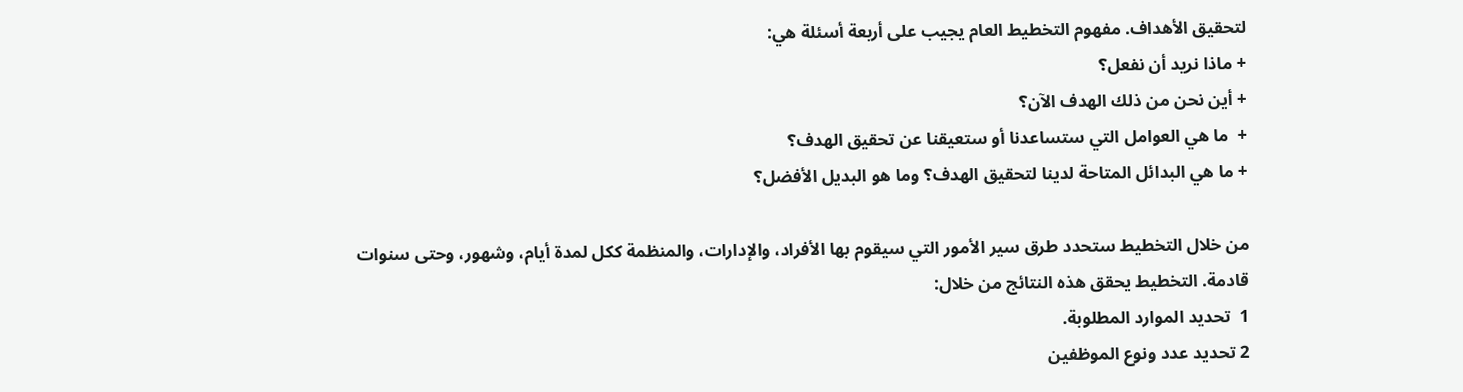لتحقيق الأھداف. مفھوم التخطيط العام يجيب على أربعة أسئلة ھي:
+ ماذا نريد أن نفعل؟
+ أين نحن من ذلك الھدف الآن؟
+  ما ھي العوامل التي ستساعدنا أو ستعيقنا عن تحقيق الھدف؟
+ ما ھي البدائل المتاحة لدينا لتحقيق الھدف؟ وما ھو البديل الأفضل؟

من خلال التخطيط ستحدد طرق سير الأمور التي سيقوم بھا الأفراد، والإدارات، والمنظمة ككل لمدة أيام، وشھور، وحتى سنوات قادمة. التخطيط يحقق ھذه النتائج من خلال:
1  تحديد الموارد المطلوبة.
2 تحديد عدد ونوع الموظفين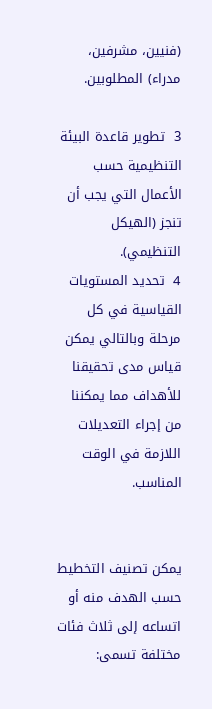(فنيين، مشرفين، مدراء) المطلوبين.

3  تطوير قاعدة البيئة التنظيمية حسب الأعمال التي يجب أن تنجز (الھيكل التنظيمي).
4  تحديد المستويات القياسية في كل مرحلة وبالتالي يمكن قياس مدى تحقيقنا للأھداف مما يمكننا من إجراء التعديلات اللازمة في الوقت المناسب.


يمكن تصنيف التخطيط حسب الھدف منه أو اتساعه إلى ثلاث فئات مختلفة تسمى: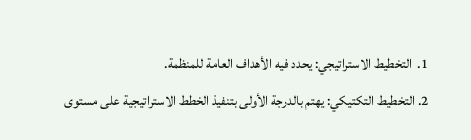1.  التخطيط الاستراتيجي: يحدد فيه الأھداف العامة للمنظمة.
2. التخطيط التكتيكي: يھتم بالدرجة الأولى بتنفيذ الخطط الاستراتيجية على مستوى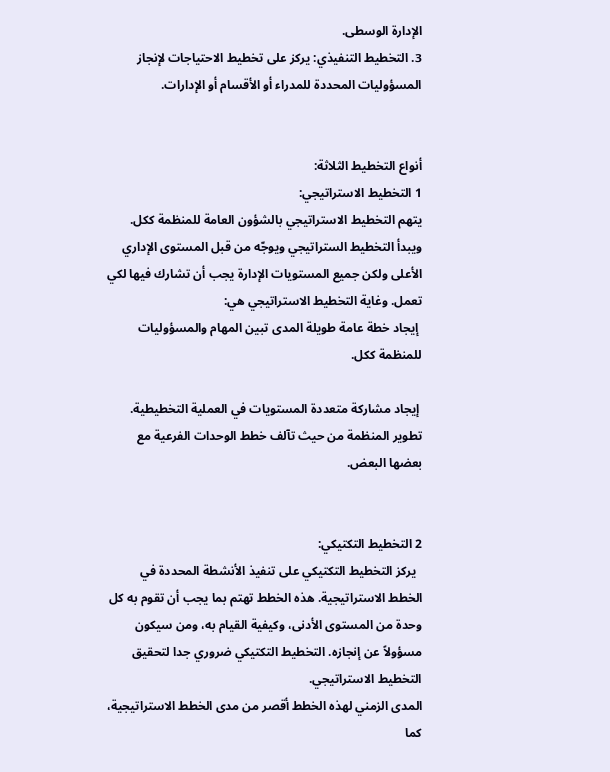الإدارة الوسطى.
3. التخطيط التنفيذي: يركز على تخطيط الاحتياجات لإنجاز المسؤوليات المحددة للمدراء أو الأقسام أو الإدارات.


أنواع التخطيط الثلاثة:
1 التخطيط الاستراتيجي:
يتھم التخطيط الاستراتيجي بالشؤون العامة للمنظمة ككل. ويبدأ التخطيط الستراتيجي ويوجّه من قبل المستوى الإداري الأعلى ولكن جميع المستويات الإدارة يجب أن تشارك فيھا لكي تعمل. وغاية التخطيط الاستراتيجي ھي:
 إيجاد خطة عامة طويلة المدى تبين المھام والمسؤوليات للمنظمة ككل.

 إيجاد مشاركة متعددة المستويات في العملية التخطيطية.
تطوير المنظمة من حيث تآلف خطط الوحدات الفرعية مع بعضھا البعض.


2 التخطيط التكتيكي:
  يركز التخطيط التكتيكي على تنفيذ الأنشطة المحددة في الخطط الاستراتيجية. ھذه الخطط تھتم بما يجب أن تقوم به كل وحدة من المستوى الأدنى، وكيفية القيام به، ومن سيكون مسؤولاً عن إنجازه. التخطيط التكتيكي ضروري جدا لتحقيق التخطيط الاستراتيجي.
المدى الزمني لھذه الخطط أقصر من مدى الخطط الاستراتيجية، كما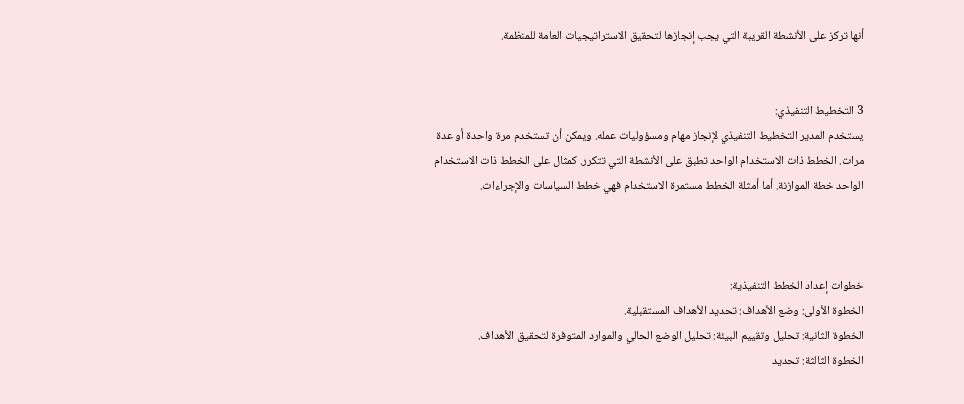أنھا تركز على الأنشطة القريبة التي يجب إنجازھا لتحقيق الاستراتيجيات العامة للمنظمة.


3 التخطيط التنفيذي:
يستخدم المدير التخطيط التنفيذي لإنجاز مھام ومسؤوليات عمله. ويمكن أن تستخدم مرة واحدة أو عدة مرات. الخطط ذات الاستخدام الواحد تطبق على الأنشطة التي تتكرر. كمثال على الخطط ذات الاستخدام الواحد خطة الموازنة. أما أمثلة الخطط مستمرة الاستخدام فھي خطط السياسات والإجراءات.



خطوات إعداد الخطط التنفيذية:
الخطوة الأولى: وضع الأھداف: تحديد الأھداف المستقبلية.
الخطوة الثانية: تحليل وتقييم البيئة: تحليل الوضع الحالي والموارد المتوفرة لتحقيق الأھداف.
الخطوة الثالثة: تحديد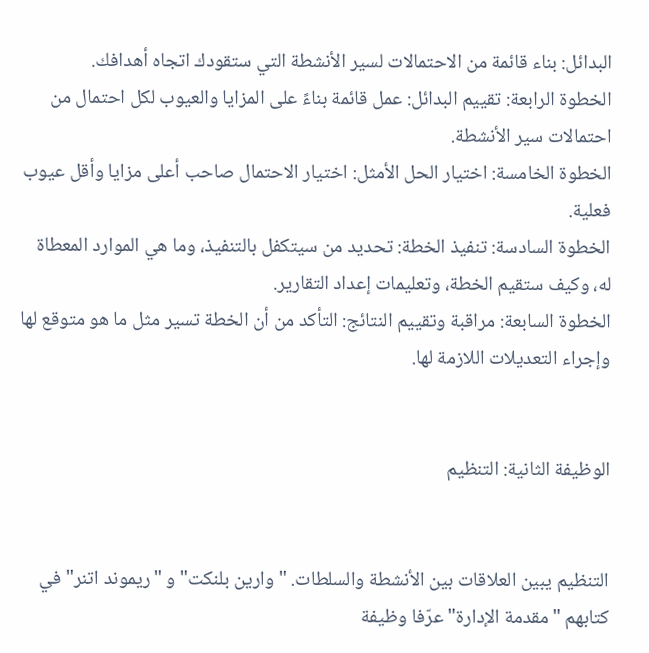البدائل: بناء قائمة من الاحتمالات لسير الأنشطة التي ستقودك اتجاه أھدافك.
الخطوة الرابعة: تقييم البدائل: عمل قائمة بناءً على المزايا والعيوب لكل احتمال من احتمالات سير الأنشطة.
الخطوة الخامسة: اختيار الحل الأمثل: اختيار الاحتمال صاحب أعلى مزايا وأقل عيوب فعلية.
الخطوة السادسة: تنفيذ الخطة: تحديد من سيتكفل بالتنفيذ، وما ھي الموارد المعطاة له، وكيف ستقيم الخطة، وتعليمات إعداد التقارير.
الخطوة السابعة: مراقبة وتقييم النتائج: التأكد من أن الخطة تسير مثل ما ھو متوقع لھا وإجراء التعديلات اللازمة لھا.


الوظيفة الثانية: التنظيم


التنظيم يبين العلاقات بين الأنشطة والسلطات. "وارين بلنكت" و "ريموند اتنر" في كتابھم "مقدمة الإدارة" عرّفا وظيفة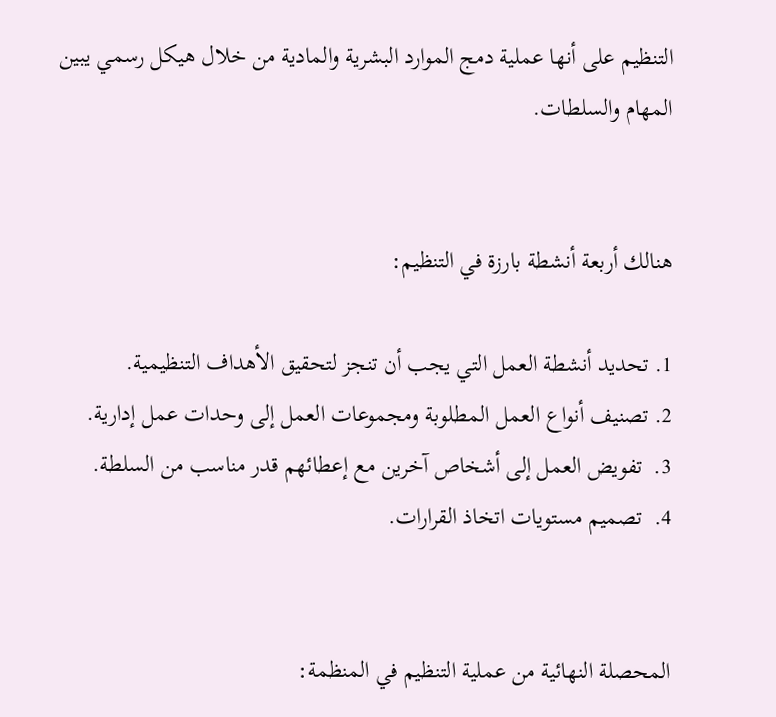التنظيم على أنھا عملية دمج الموارد البشرية والمادية من خلال ھيكل رسمي يبين المھام والسلطات.


ھنالك أربعة أنشطة بارزة في التنظيم:

1. تحديد أنشطة العمل التي يجب أن تنجز لتحقيق الأھداف التنظيمية.
2. تصنيف أنواع العمل المطلوبة ومجموعات العمل إلى وحدات عمل إدارية.
3.  تفويض العمل إلى أشخاص آخرين مع إعطائھم قدر مناسب من السلطة.
4.  تصميم مستويات اتخاذ القرارات.


المحصلة النھائية من عملية التنظيم في المنظمة: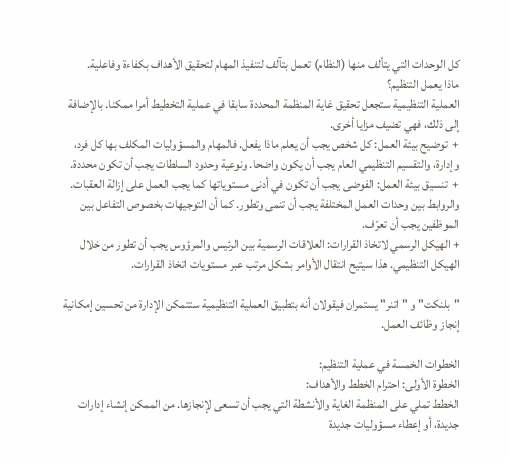كل الوحدات التي يتألف منھا (النظام) تعمل بتآلف لتنفيذ المھام لتحقيق الأھداف بكفاءة وفاعلية.
ماذا يعمل التنظيم؟
العملية التنظيمية ستجعل تحقيق غاية المنظمة المحددة سابقا في عملية التخطيط أمرا ممكنا. بالإضافة إلى ذلك، فھي تضيف مزايا أخرى.
+  توضيح بيئة العمل: كل شخص يجب أن يعلم ماذا يفعل. فالمھام والمسؤوليات المكلف بھا كل فرد، وإدارة، والتقسيم التنظيمي العام يجب أن يكون واضحا. ونوعية وحدود السلطات يجب أن تكون محددة.
+  تنسيق بيئة العمل: الفوضى يجب أن تكون في أدنى مستوياتھا كما يجب العمل على إزالة العقبات. والروابط بين وحدات العمل المختلفة يجب أن تنمى وتطور. كما أن التوجيھات بخصوص التفاعل بين الموظفين يجب أن تعرّف.
+ الھيكل الرسمي لاتخاذ القرارات: العلاقات الرسمية بين الرئيس والمرؤوس يجب أن تطور من خلال الھيكل التنظيمي. ھذا سيتيح انتقال الأوامر بشكل مرتب عبر مستويات اتخاذ القرارات.

"بلنكت" و "اتنر" يستمران فيقولان أنه بتطبيق العملية التنظيمية ستتمكن الإدارة من تحسين إمكانية إنجاز وظائف العمل.

الخطوات الخمسة في عملية التنظيم:
الخطوة الأولى: احترام الخطط والأھداف:
الخطط تملي على المنظمة الغاية والأنشطة التي يجب أن تسعى لإنجازھا. من الممكن إنشاء إدارات جديدة، أو إعطاء مسؤوليات جديدة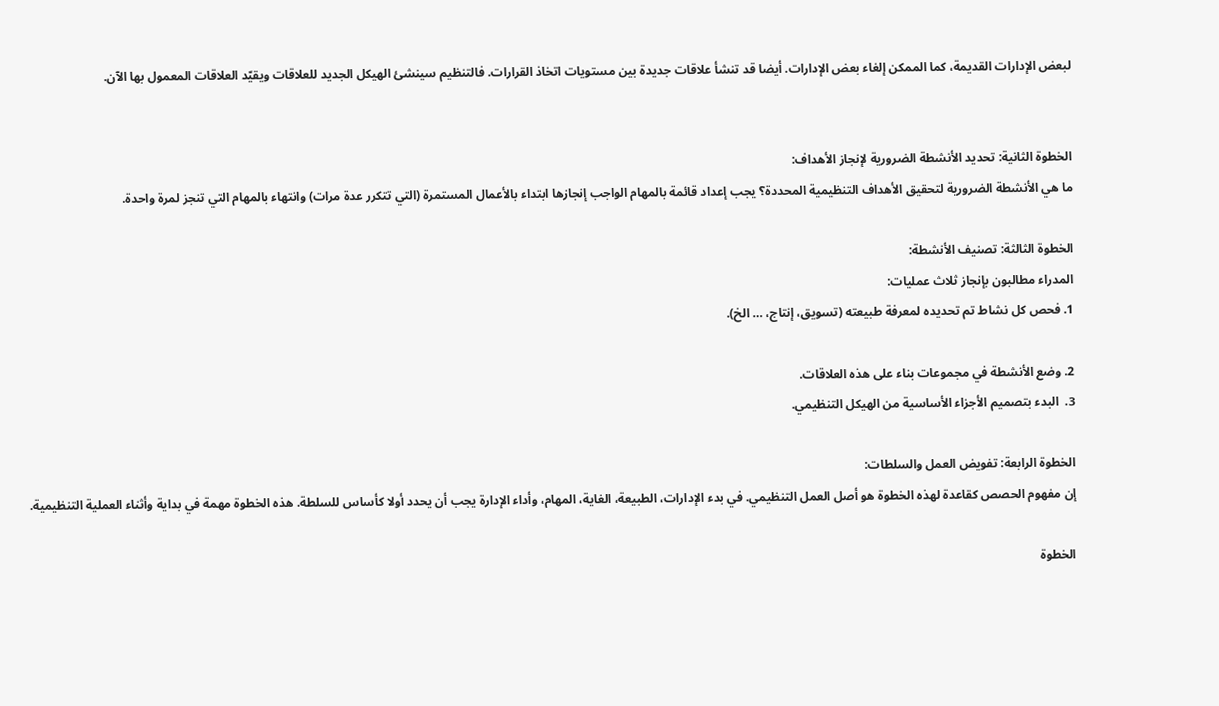لبعض الإدارات القديمة، كما الممكن إلغاء بعض الإدارات. أيضا قد تنشأ علاقات جديدة بين مستويات اتخاذ القرارات. فالتنظيم سينشئ الھيكل الجديد للعلاقات ويقيّد العلاقات المعمول بھا الآن.


الخطوة الثانية: تحديد الأنشطة الضرورية لإنجاز الأھداف:
ما ھي الأنشطة الضرورية لتحقيق الأھداف التنظيمية المحددة؟ يجب إعداد قائمة بالمھام الواجب إنجازھا ابتداء بالأعمال المستمرة (التي تتكرر عدة مرات) وانتھاء بالمھام التي تنجز لمرة واحدة.

الخطوة الثالثة: تصنيف الأنشطة:
المدراء مطالبون بإنجاز ثلاث عمليات:
1. فحص كل نشاط تم تحديده لمعرفة طبيعته (تسويق، إنتاج، … الخ).

2. وضع الأنشطة في مجموعات بناء على ھذه العلاقات.
3.  البدء بتصميم الأجزاء الأساسية من الھيكل التنظيمي.

الخطوة الرابعة: تفويض العمل والسلطات:
إن مفھوم الحصص كقاعدة لھذه الخطوة ھو أصل العمل التنظيمي. في بدء الإدارات، الطبيعة، الغاية، المھام، وأداء الإدارة يجب أن يحدد أولا كأساس للسلطة. ھذه الخطوة مھمة في بداية وأثناء العملية التنظيمية.

الخطوة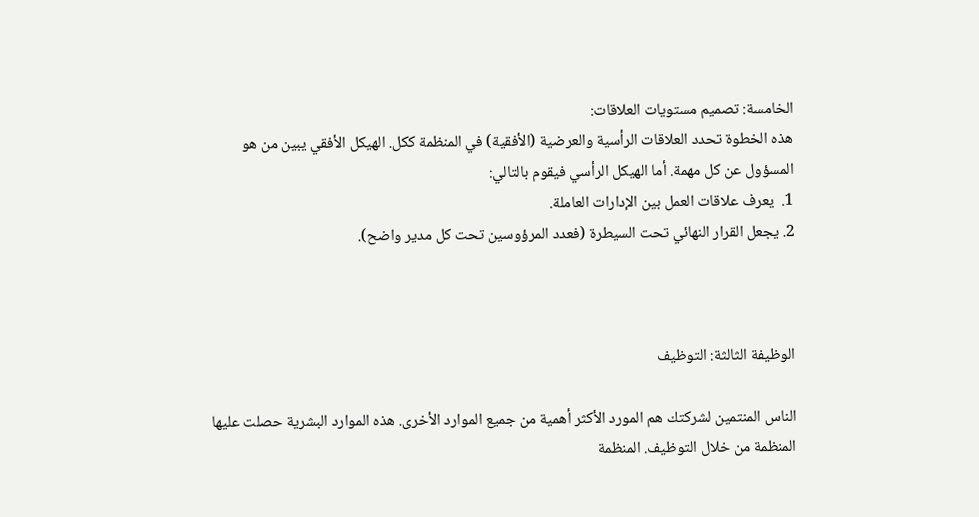الخامسة: تصميم مستويات العلاقات:
ھذه الخطوة تحدد العلاقات الرأسية والعرضية (الأفقية) في المنظمة ككل. الھيكل الأفقي يبين من ھو المسؤول عن كل مھمة. أما الھيكل الرأسي فيقوم بالتالي:
1.  يعرف علاقات العمل بين الإدارات العاملة.
2. يجعل القرار النھائي تحت السيطرة (فعدد المرؤوسين تحت كل مدير واضح).



الوظيفة الثالثة: التوظيف

الناس المنتمين لشركتك ھم المورد الأكثر أھمية من جميع الموارد الأخرى. ھذه الموارد البشرية حصلت عليھا المنظمة من خلال التوظيف. المنظمة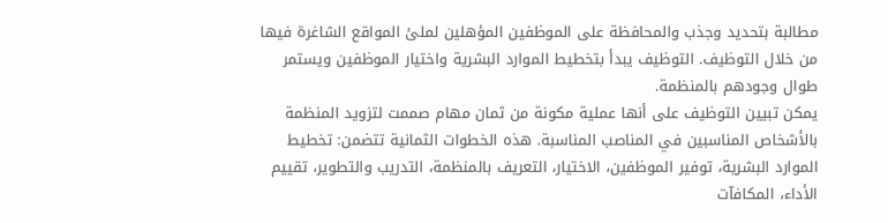مطالبة بتحديد وجذب والمحافظة على الموظفين المؤھلين لملئ المواقع الشاغرة فيھا من خلال التوظيف. التوظيف يبدأ بتخطيط الموارد البشرية واختيار الموظفين ويستمر طوال وجودھم بالمنظمة.
يمكن تبيين التوظيف على أنھا عملية مكونة من ثمان مھام صممت لتزويد المنظمة بالأشخاص المناسبين في المناصب المناسبة. ھذه الخطوات الثمانية تتضمن: تخطيط الموارد البشرية، توفير الموظفين، الاختيار، التعريف بالمنظمة، التدريب والتطوير، تقييم الأداء، المكافآت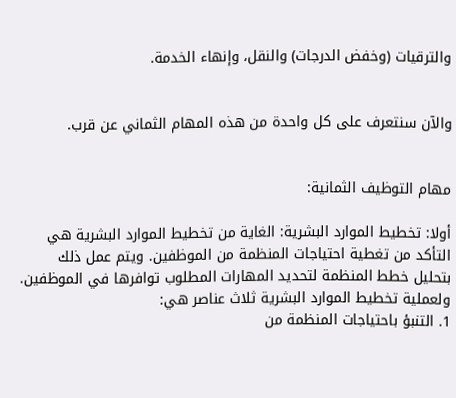والترقيات (وخفض الدرجات) والنقل، وإنھاء الخدمة.


والآن سنتعرف على كل واحدة من ھذه المھام الثماني عن قرب.


مھام التوظيف الثمانية:

أولا: تخطيط الموارد البشرية: الغاية من تخطيط الموارد البشرية ھي التأكد من تغطية احتياجات المنظمة من الموظفين. ويتم عمل ذلك بتحليل خطط المنظمة لتحديد المھارات المطلوب توافرھا في الموظفين. ولعملية تخطيط الموارد البشرية ثلاث عناصر ھي:
1. التنبؤ باحتياجات المنظمة من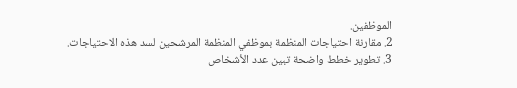الموظفين.
2. مقارنة احتياجات المنظمة بموظفي المنظمة المرشحين لسد ھذه الاحتياجات.
3. تطوير خطط واضحة تبين عدد الأشخاص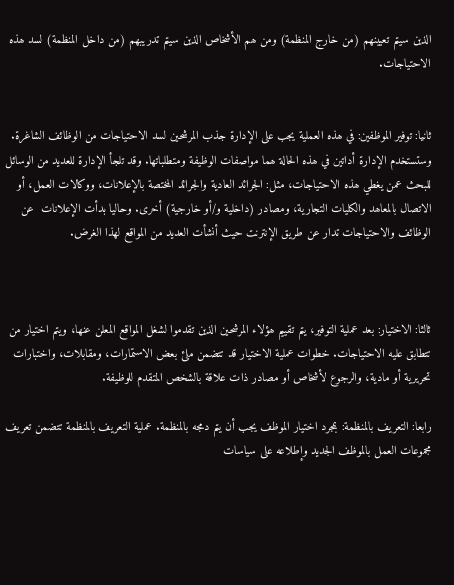الذين سيتم تعيينھم (من خارج المنظمة) ومن ھم الأشخاص الذين سيتم تدريبھم (من داخل المنظمة) لسد ھذه الاحتياجات.


ثانيا: توفير الموظفين: في ھذه العملية يجب على الإدارة جذب المرشحين لسد الاحتياجات من الوظائف الشاغرة. وستستخدم الإدارة أداتين في ھذه الحالة ھما مواصفات الوظيفة ومتطلباتھا. وقد تلجأ الإدارة للعديد من الوسائل للبحث عمن يغطي ھذه الاحتياجات، مثل: الجرائد العادية والجرائد المختصة بالإعلانات، ووكالات العمل، أو الاتصال بالمعاھد والكليات التجارية، ومصادر (داخلية و/أو خارجية) أخرى. وحاليا بدأت الإعلانات  عن الوظائف والاحتياجات تدار عن طريق الإنترنت حيث أنشأت العديد من المواقع لھذا الغرض.



ثالثا: الاختيار: بعد عملية التوفير، يتم تقييم ھؤلاء المرشحين الذين تقدموا لشغل المواقع المعلن عنھا، ويتم اختيار من تتطابق عليه الاحتياجات. خطوات عملية الاختيار قد تتضمن ملئ بعض الاستمارات، ومقابلات، واختبارات تحريرية أو مادية، والرجوع لأشخاص أو مصادر ذات علاقة بالشخص المتقدم للوظيفة.

رابعا: التعريف بالمنظمة: بمجرد اختيار الموظف يجب أن يتم دمجه بالمنظمة. عملية التعريف بالمنظمة تتضمن تعريف مجموعات العمل بالموظف الجديد وإطلاعه على سياسات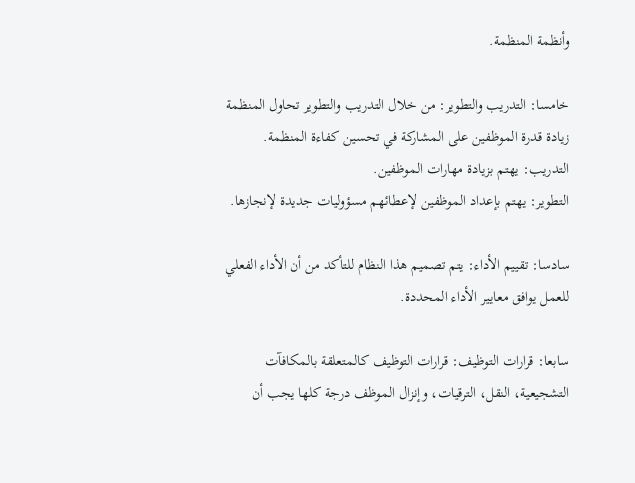وأنظمة المنظمة.

خامسا: التدريب والتطوير: من خلال التدريب والتطوير تحاول المنظمة زيادة قدرة الموظفين على المشاركة في تحسين كفاءة المنظمة.
التدريب: يھتم بزيادة مھارات الموظفين.
التطوير: يھتم بإعداد الموظفين لإعطائھم مسؤوليات جديدة لإنجازھا.

سادسا: تقييم الأداء: يتم تصميم ھذا النظام للتأكد من أن الأداء الفعلي للعمل يوافق معايير الأداء المحددة.

سابعا: قرارات التوظيف: قرارات التوظيف كالمتعلقة بالمكافآت التشجيعية، النقل، الترقيات، وإنزال الموظف درجة كلھا يجب أن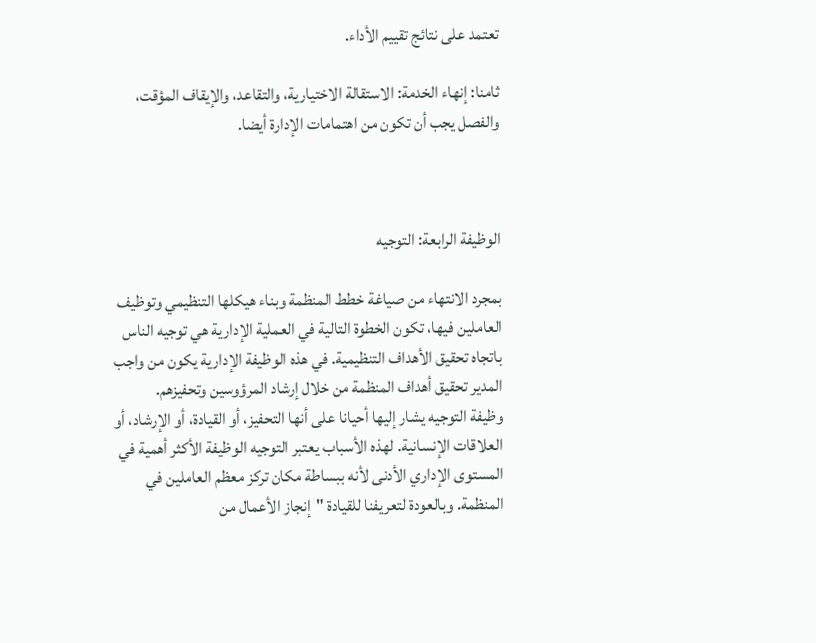تعتمد على نتائج تقييم الأداء.

ثامنا: إنھاء الخدمة: الاستقالة الاختيارية، والتقاعد، والإيقاف المؤقت، والفصل يجب أن تكون من اھتمامات الإدارة أيضا.



الوظيفة الرابعة: التوجيه

بمجرد الانتھاء من صياغة خطط المنظمة وبناء ھيكلھا التنظيمي وتوظيف العاملين فيھا، تكون الخطوة التالية في العملية الإدارية ھي توجيه الناس باتجاه تحقيق الأھداف التنظيمية. في ھذه الوظيفة الإدارية يكون من واجب المدير تحقيق أھداف المنظمة من خلال إرشاد المرؤوسين وتحفيزھم.
وظيفة التوجيه يشار إليھا أحيانا على أنھا التحفيز، أو القيادة، أو الإرشاد، أو العلاقات الإنسانية. لھذه الأسباب يعتبر التوجيه الوظيفة الأكثر أھمية في المستوى الإداري الأدنى لأنه ببساطة مكان تركز معظم العاملين في المنظمة. وبالعودة لتعريفنا للقيادة "إنجاز الأعمال من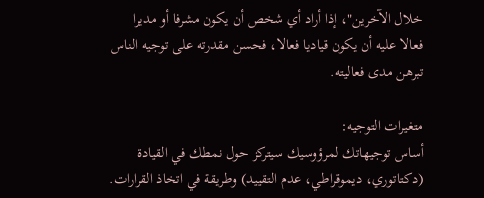خلال الآخرين"، إذا أراد أي شخص أن يكون مشرفا أو مديرا فعالا عليه أن يكون قياديا فعالا، فحسن مقدرته على توجيه الناس تبرھن مدى فعاليته.

متغيرات التوجيه:
أساس توجيھاتك لمرؤوسيك سيتركز حول نمطك في القيادة (دكتاتوري، ديموقراطي، عدم التقييد) وطريقة في اتخاذ القرارات.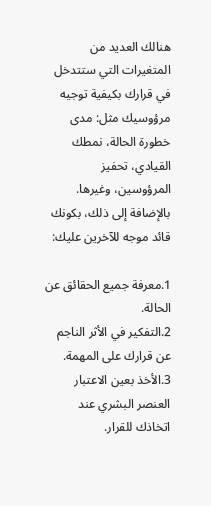ھنالك العديد من المتغيرات التي ستتدخل في قرارك بكيفية توجيه مرؤوسيك مثل: مدى خطورة الحالة، نمطك القيادي، تحفيز المرؤوسين، وغيرھا. بالإضافة إلى ذلك، بكونك قائد موجه للآخرين عليك:

1.معرفة جميع الحقائق عن الحالة.
2.التفكير في الأثر الناجم عن قرارك على المھمة.
3.الأخذ بعين الاعتبار العنصر البشري عند اتخاذك للقرار.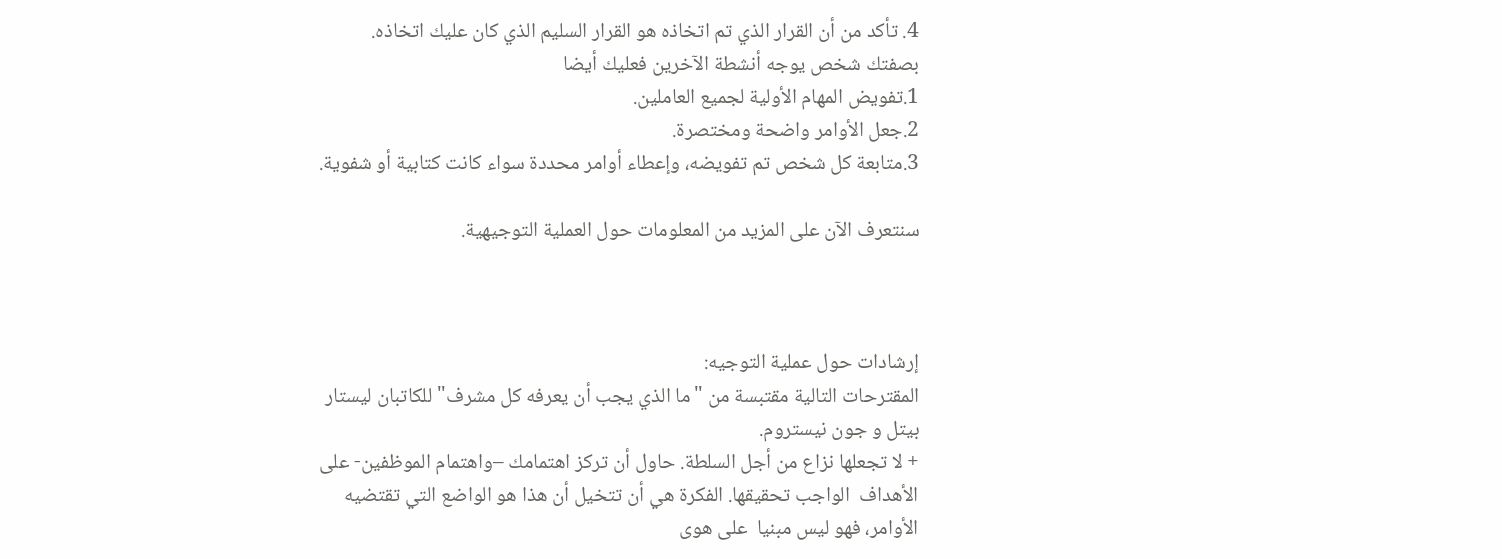4. تأكد من أن القرار الذي تم اتخاذه ھو القرار السليم الذي كان عليك اتخاذه.
بصفتك شخص يوجه أنشطة الآخرين فعليك أيضا
1.تفويض المھام الأولية لجميع العاملين.
2.جعل الأوامر واضحة ومختصرة.
3.متابعة كل شخص تم تفويضه، وإعطاء أوامر محددة سواء كانت كتابية أو شفوية.

سنتعرف الآن على المزيد من المعلومات حول العملية التوجيھية.



إرشادات حول عملية التوجيه:
المقترحات التالية مقتبسة من "ما الذي يجب أن يعرفه كل مشرف" للكاتبان ليستار بيتل و جون نيستروم.
+ لا تجعلھا نزاع من أجل السلطة. حاول أن تركز اھتمامك –واھتمام الموظفين- على الأھداف  الواجب تحقيقھا. الفكرة ھي أن تتخيل أن ھذا ھو الواضع التي تقتضيه الأوامر، فھو ليس مبنيا  على ھوى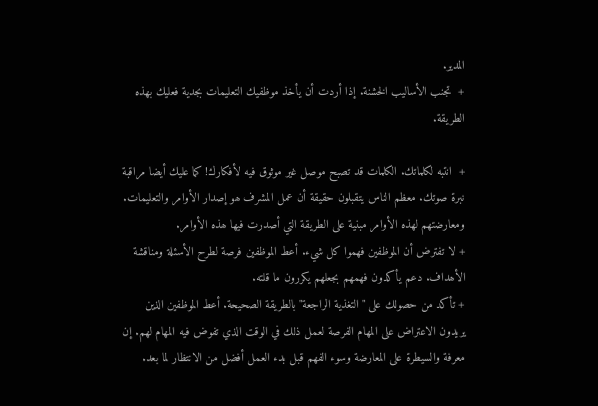المدير.
+  تجنب الأساليب الخشنة. إذا أردت أن يأخذ موظفيك التعليمات بجدية فعليك بھذه الطريقة.

+  انتبه لكلماتك. الكلمات قد تصبح موصل غير موثوق فيه لأفكارك! كما عليك أيضا مراقبة نبرة صوتك. معظم الناس يتقبلون حقيقة أن عمل المشرف ھو إصدار الأوامر والتعليمات. ومعارضتھم لھذه الأوامر مبنية على الطريقة التي أصدرت فيھا ھذه الأوامر.
+ لا تفترض أن الموظفين فھموا كل شيء. أعط الموظفين فرصة لطرح الأسئلة ومناقشة الأھداف. دعم يأكدون فھمھم بجعلھم يكررون ما قلته.
+ تأكد من حصولك على "التغذية الراجعة" بالطريقة الصحيحة. أعط الموظفين الذين يريدون الاعتراض على المھام الفرصة لعمل ذلك في الوقت الذي تفوض فيه المھام لھم. إن معرفة والسيطرة على المعارضة وسوء الفھم قبل بدء العمل أفضل من الانتظار لما بعد.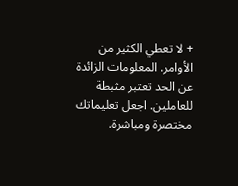+ لا تعطي الكثير من الأوامر. المعلومات الزائدة عن الحد تعتبر مثبطة للعاملين. اجعل تعليماتك مختصرة ومباشرة.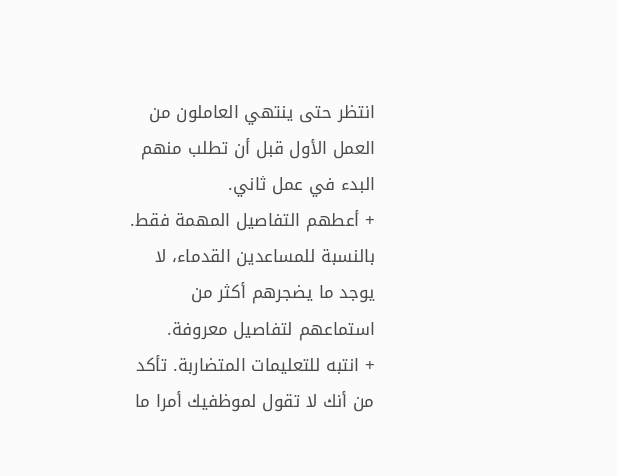انتظر حتى ينتھي العاملون من العمل الأول قبل أن تطلب منھم البدء في عمل ثاني.
+ أعطھم التفاصيل المھمة فقط. بالنسبة للمساعدين القدماء، لا يوجد ما يضجرھم أكثر من استماعھم لتفاصيل معروفة.
+ انتبه للتعليمات المتضاربة. تأكد من أنك لا تقول لموظفيك أمرا ما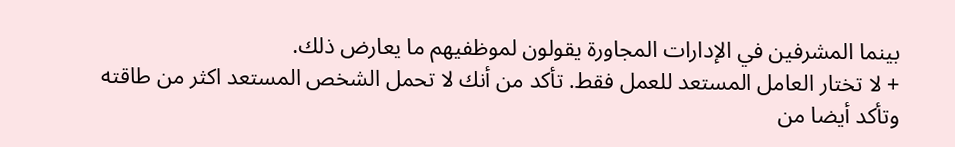بينما المشرفين في الإدارات المجاورة يقولون لموظفيھم ما يعارض ذلك.
+ لا تختار العامل المستعد للعمل فقط. تأكد من أنك لا تحمل الشخص المستعد اكثر من طاقته وتأكد أيضا من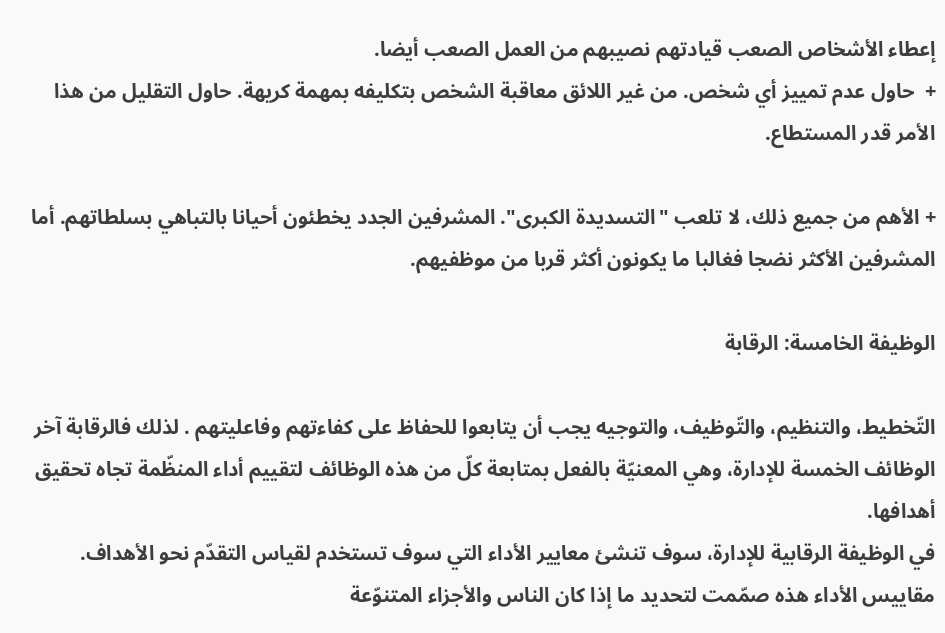إعطاء الأشخاص الصعب قيادتھم نصيبھم من العمل الصعب أيضا.
+  حاول عدم تمييز أي شخص. من غير اللائق معاقبة الشخص بتكليفه بمھمة كريھة. حاول التقليل من ھذا الأمر قدر المستطاع.

+ الأھم من جميع ذلك، لا تلعب "التسديدة الكبرى". المشرفين الجدد يخطئون أحيانا بالتباھي بسلطاتھم. أما المشرفين الأكثر نضجا فغالبا ما يكونون أكثر قربا من موظفيھم.

الوظيفة الخامسة: الرقابة

التّخطيط، والتنظيم، والتّوظيف، والتوجيه يجب أن يتابعوا للحفاظ على كفاءتھم وفاعليتھم . لذلك فالرقابة آخر الوظائف الخمسة للإدارة، وھي المعنيّة بالفعل بمتابعة كلّ من ھذه الوظائف لتقييم أداء المنظّمة تجاه تحقيق أھدافھا.
في الوظيفة الرقابية للإدارة، سوف تنشئ معايير الأداء التي سوف تستخدم لقياس التقدّم نحو الأھداف. مقاييس الأداء ھذه صمّمت لتحديد ما إذا كان الناس والأجزاء المتنوّعة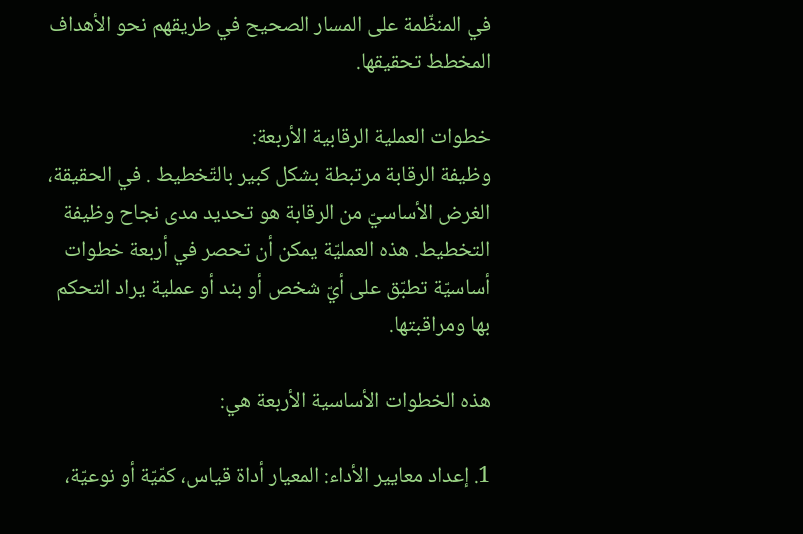في المنظّمة على المسار الصحيح في طريقھم نحو الأھداف المخطط تحقيقھا.

خطوات العملية الرقابية الأربعة:
وظيفة الرقابة مرتبطة بشكل كبير بالتّخطيط . في الحقيقة، الغرض الأساسيّ من الرقابة ھو تحديد مدى نجاح وظيفة التخطيط. ھذه العمليّة يمكن أن تحصر في أربعة خطوات أساسيّة تطبّق على أيّ شخص أو بند أو عملية يراد التحكم بھا ومراقبتھا.

ھذه الخطوات الأساسية الأربعة ھي:

1. إعداد معايير الأداء: المعيار أداة قياس، كمّيّة أو نوعيّة،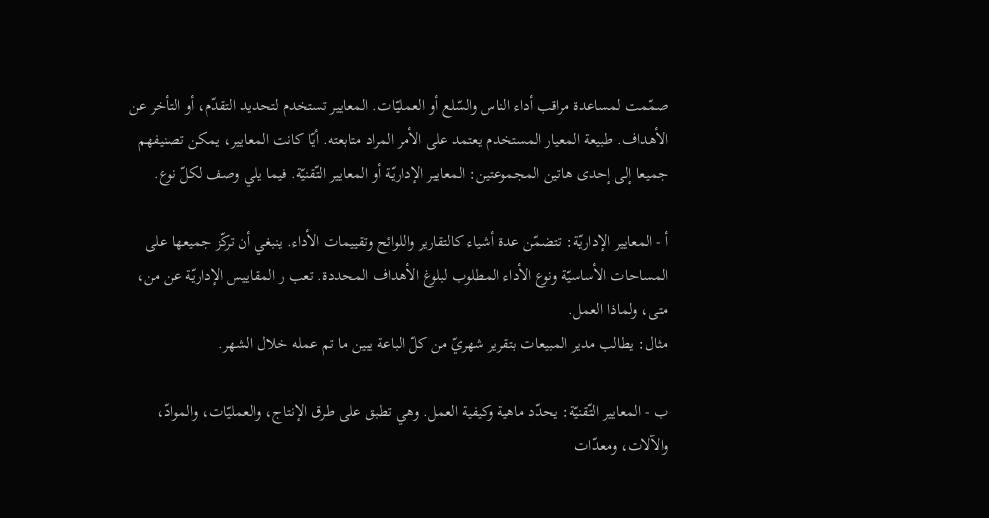صمّمت لمساعدة مراقب أداء الناس والسّلع أو العمليّات. المعايير تستخدم لتحديد التقدّم، أو التأخر عن الأھداف. طبيعة المعيار المستخدم يعتمد على الأمر المراد متابعته. أيّا كانت المعايير، يمكن تصنيفھم جميعا إلى إحدى ھاتين المجموعتين: المعايير الإداريّة أو المعايير التّقنيّة. فيما يلي وصف لكلّ نوع.

أ - المعايير الإداريّة: تتضمّن عدة أشياء كالتقارير واللوائح وتقييمات الأداء. ينبغي أن تركّز جميعھا على المساحات الأساسيّة ونوع الأداء المطلوب لبلوغ الأھداف المحددة. تعب ر المقاييس الإداريّة عن من، متى، ولماذا العمل.
مثال: يطالب مدير المبيعات بتقرير شھريّ من كلّ الباعة يبين ما تم عمله خلال الشھر.

ب - المعايير التّقنيّة: يحدّد ماھية وكيفية العمل. وھي تطبق على طرق الإنتاج، والعمليّات، والموادّ، والآلات، ومعدّات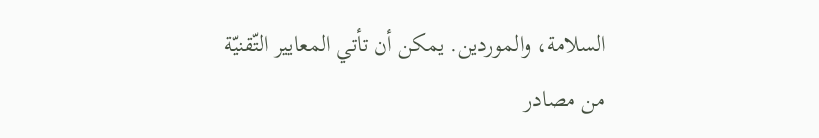السلامة، والموردين. يمكن أن تأتي المعايير التّقنيّة من مصادر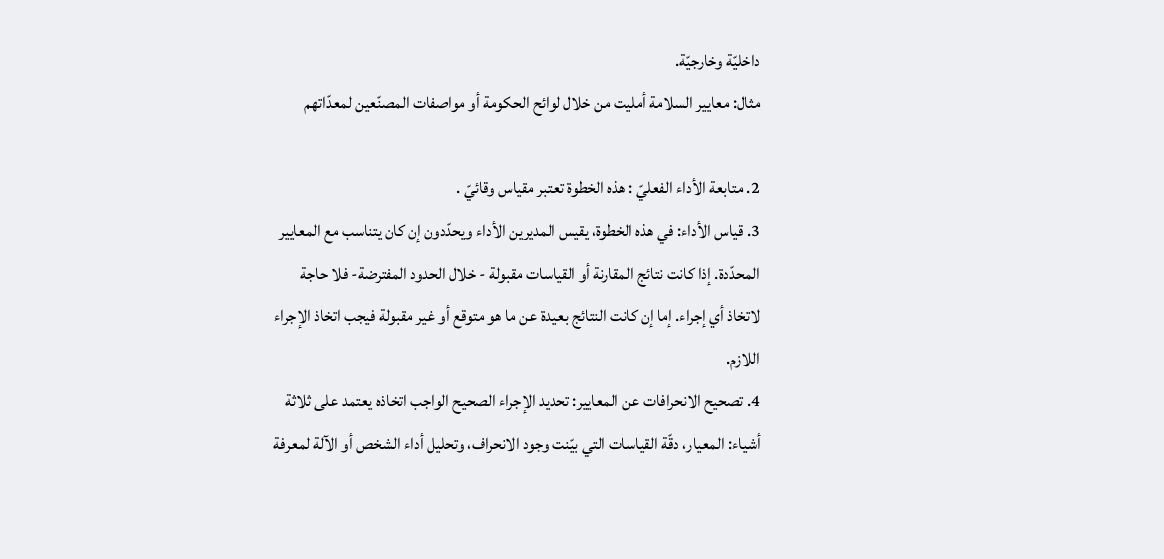داخليّة وخارجيّة.
مثال: معايير السلامة أمليت من خلال لوائح الحكومة أو مواصفات المصنّعين لمعدّاتھم

2. متابعة الأداء الفعليّ : ھذه الخطوة تعتبر مقياس وقائيّ .
3. قياس الأداء: في ھذه الخطوة، يقيس المديرين الأداء ويحدّدون إن كان يتناسب مع المعايير المحدّدة. إذا كانت نتائج المقارنة أو القياسات مقبولة - خلال الحدود المفترضة- فلا حاجة لاتخاذ أي إجراء. إما إن كانت النتائج بعيدة عن ما ھو متوقع أو غير مقبولة فيجب اتخاذ الإجراء اللازم.
4. تصحيح الانحرافات عن المعايير: تحديد الإجراء الصحيح الواجب اتخاذه يعتمد على ثلاثة أشياء: المعيار، دقّة القياسات التي بيّنت وجود الانحراف، وتحليل أداء الشخص أو الآلة لمعرفة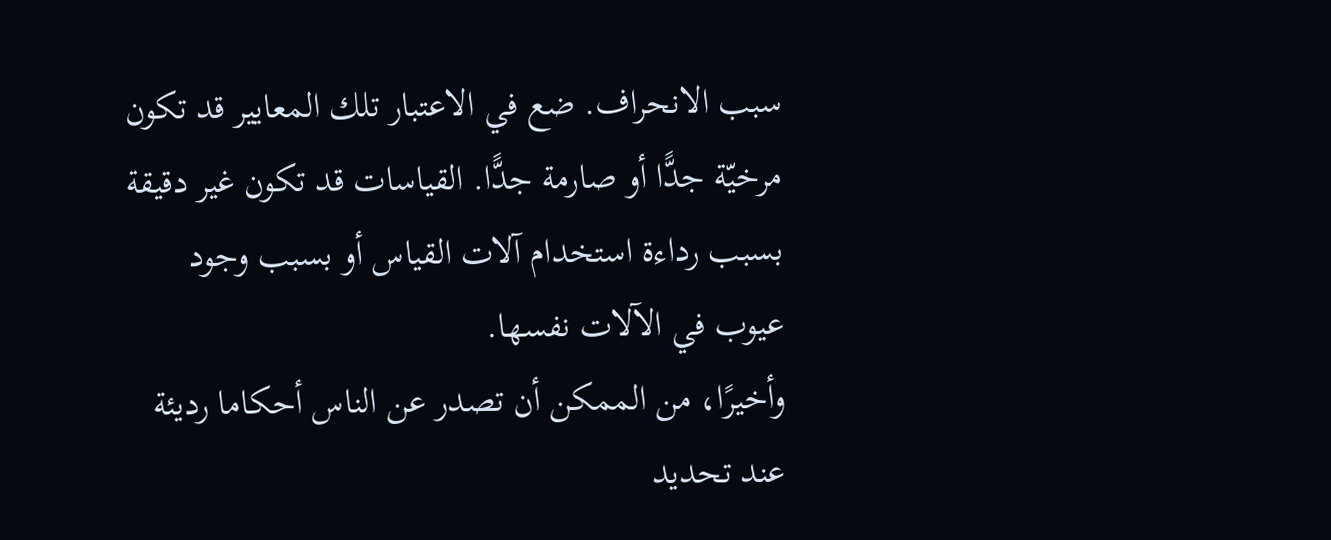سبب الانحراف. ضع في الاعتبار تلك المعايير قد تكون مرخيّة جدًّا أو صارمة جدًّا. القياسات قد تكون غير دقيقة بسبب رداءة استخدام آلات القياس أو بسبب وجود عيوب في الآلات نفسھا.
وأخيرًا، من الممكن أن تصدر عن الناس أحكاما رديئة عند تحديد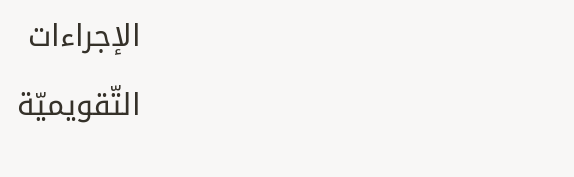الإجراءات
التّقويميّة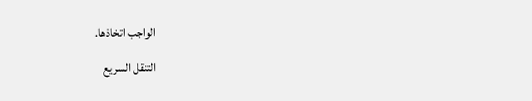الواجب اتخاذھا.

التنقل السريع